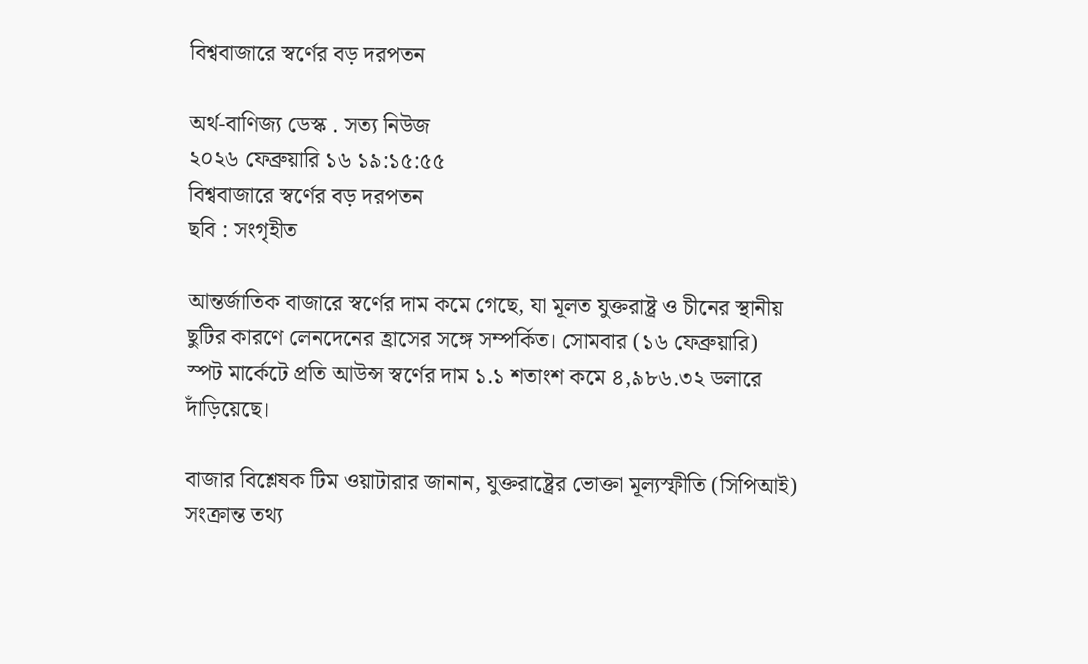বিশ্ববাজারে স্বর্ণের বড় দরপতন

অর্থ-বাণিজ্য ডেস্ক . সত্য নিউজ
২০২৬ ফেব্রুয়ারি ১৬ ১৯:১৫:৫৫
বিশ্ববাজারে স্বর্ণের বড় দরপতন
ছবি : সংগৃহীত

আন্তর্জাতিক বাজারে স্বর্ণের দাম কমে গেছে, যা মূলত যুক্তরাষ্ট্র ও চীনের স্থানীয় ছুটির কারণে লেনদেনের হ্রাসের সঙ্গে সম্পর্কিত। সোমবার (১৬ ফেব্রুয়ারি) স্পট মার্কেটে প্রতি আউন্স স্বর্ণের দাম ১.১ শতাংশ কমে ৪,৯৮৬.৩২ ডলারে দাঁড়িয়েছে।

বাজার বিশ্লেষক টিম ওয়াটারার জানান, যুক্তরাষ্ট্রের ভোক্তা মূল্যস্ফীতি (সিপিআই) সংক্রান্ত তথ্য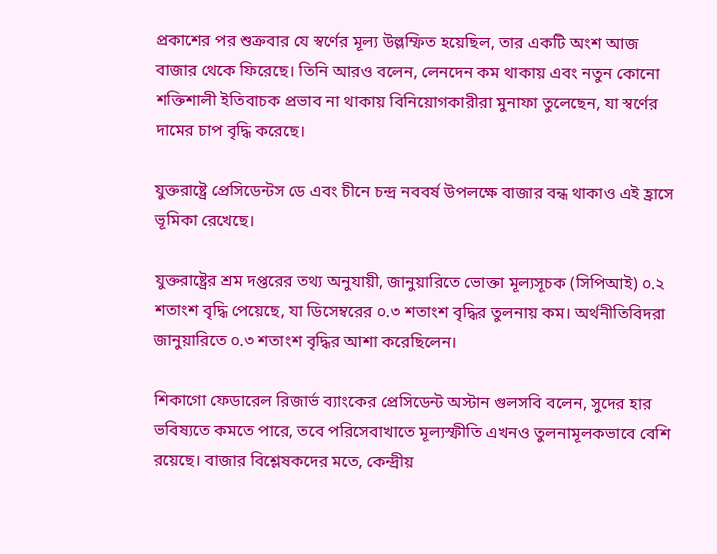প্রকাশের পর শুক্রবার যে স্বর্ণের মূল্য উল্লম্ফিত হয়েছিল, তার একটি অংশ আজ বাজার থেকে ফিরেছে। তিনি আরও বলেন, লেনদেন কম থাকায় এবং নতুন কোনো শক্তিশালী ইতিবাচক প্রভাব না থাকায় বিনিয়োগকারীরা মুনাফা তুলেছেন, যা স্বর্ণের দামের চাপ বৃদ্ধি করেছে।

যুক্তরাষ্ট্রে প্রেসিডেন্টস ডে এবং চীনে চন্দ্র নববর্ষ উপলক্ষে বাজার বন্ধ থাকাও এই হ্রাসে ভূমিকা রেখেছে।

যুক্তরাষ্ট্রের শ্রম দপ্তরের তথ্য অনুযায়ী, জানুয়ারিতে ভোক্তা মূল্যসূচক (সিপিআই) ০.২ শতাংশ বৃদ্ধি পেয়েছে, যা ডিসেম্বরের ০.৩ শতাংশ বৃদ্ধির তুলনায় কম। অর্থনীতিবিদরা জানুয়ারিতে ০.৩ শতাংশ বৃদ্ধির আশা করেছিলেন।

শিকাগো ফেডারেল রিজার্ভ ব্যাংকের প্রেসিডেন্ট অস্টান গুলসবি বলেন, সুদের হার ভবিষ্যতে কমতে পারে, তবে পরিসেবাখাতে মূল্যস্ফীতি এখনও তুলনামূলকভাবে বেশি রয়েছে। বাজার বিশ্লেষকদের মতে, কেন্দ্রীয়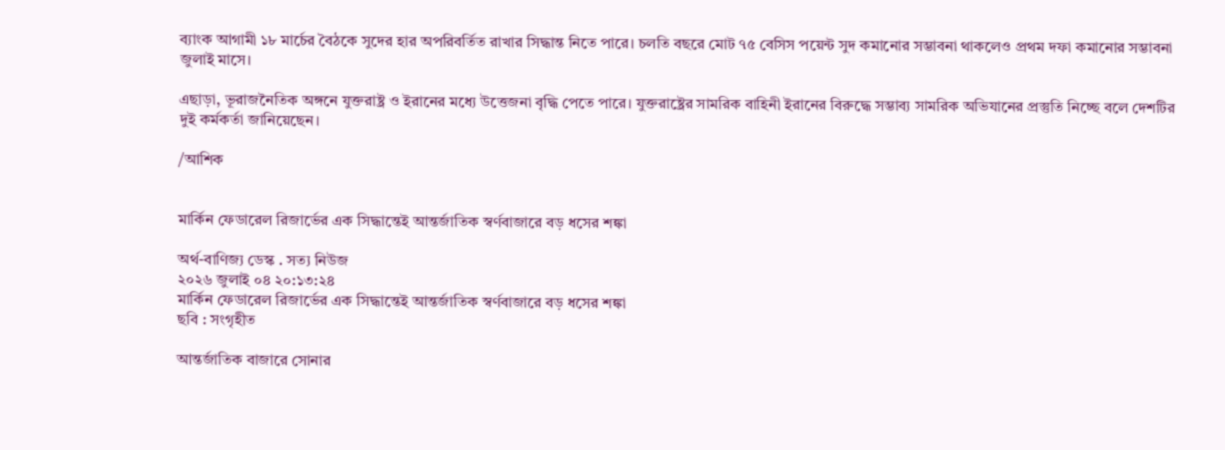ব্যাংক আগামী ১৮ মার্চের বৈঠকে সুদের হার অপরিবর্তিত রাখার সিদ্ধান্ত নিতে পারে। চলতি বছরে মোট ৭৫ বেসিস পয়েন্ট সুদ কমানোর সম্ভাবনা থাকলেও প্রথম দফা কমানোর সম্ভাবনা জুলাই মাসে।

এছাড়া, ভূরাজনৈতিক অঙ্গনে যুক্তরাষ্ট্র ও ইরানের মধ্যে উত্তেজনা বৃদ্ধি পেতে পারে। যুক্তরাষ্ট্রের সামরিক বাহিনী ইরানের বিরুদ্ধে সম্ভাব্য সামরিক অভিযানের প্রস্তুতি নিচ্ছে বলে দেশটির দুই কর্মকর্তা জানিয়েছেন।

/আশিক


মার্কিন ফেডারেল রিজার্ভের এক সিদ্ধান্তেই আন্তর্জাতিক স্বর্ণবাজারে বড় ধসের শঙ্কা

অর্থ-বাণিজ্য ডেস্ক . সত্য নিউজ
২০২৬ জুলাই ০৪ ২০:১৩:২৪
মার্কিন ফেডারেল রিজার্ভের এক সিদ্ধান্তেই আন্তর্জাতিক স্বর্ণবাজারে বড় ধসের শঙ্কা
ছবি : সংগৃহীত

আন্তর্জাতিক বাজারে সোনার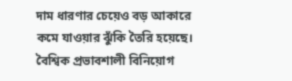দাম ধারণার চেয়েও বড় আকারে কমে যাওয়ার ঝুঁকি তৈরি হয়েছে। বৈশ্বিক প্রভাবশালী বিনিয়োগ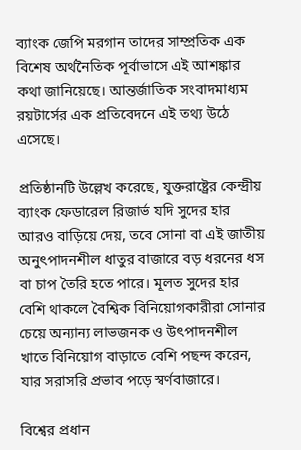ব্যাংক জেপি মরগান তাদের সাম্প্রতিক এক বিশেষ অর্থনৈতিক পূর্বাভাসে এই আশঙ্কার কথা জানিয়েছে। আন্তর্জাতিক সংবাদমাধ্যম রয়টার্সের এক প্রতিবেদনে এই তথ্য উঠে এসেছে।

প্রতিষ্ঠানটি উল্লেখ করেছে, যুক্তরাষ্ট্রের কেন্দ্রীয় ব্যাংক ফেডারেল রিজার্ভ যদি সুদের হার আরও বাড়িয়ে দেয়, তবে সোনা বা এই জাতীয় অনুৎপাদনশীল ধাতুর বাজারে বড় ধরনের ধস বা চাপ তৈরি হতে পারে। মূলত সুদের হার বেশি থাকলে বৈশ্বিক বিনিয়োগকারীরা সোনার চেয়ে অন্যান্য লাভজনক ও উৎপাদনশীল খাতে বিনিয়োগ বাড়াতে বেশি পছন্দ করেন, যার সরাসরি প্রভাব পড়ে স্বর্ণবাজারে।

বিশ্বের প্রধান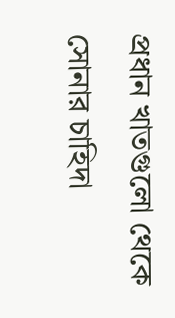প্রধান খাতগুলো থেকে সোনার চাহিদা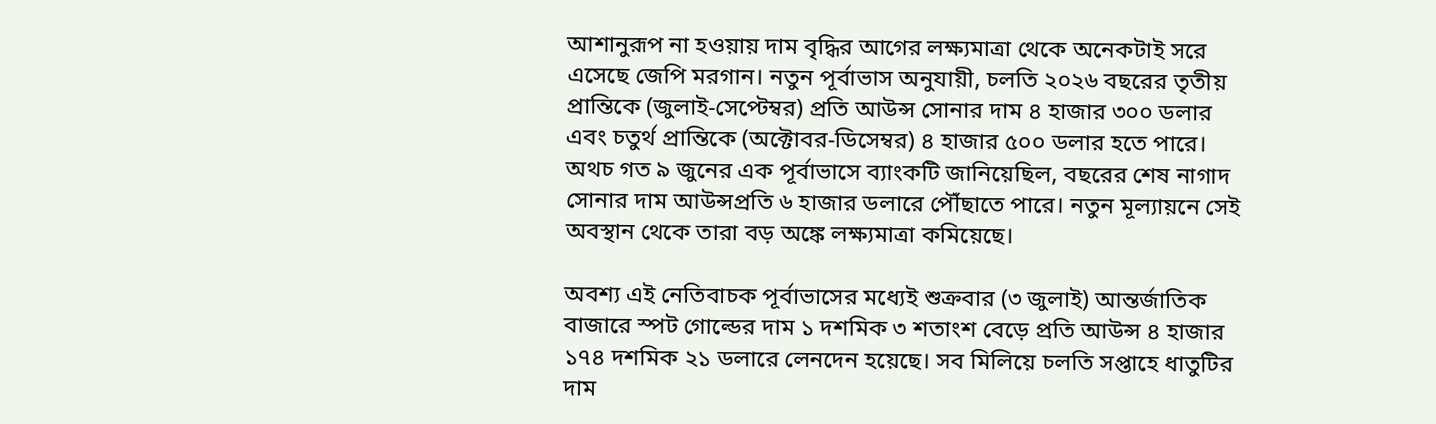আশানুরূপ না হওয়ায় দাম বৃদ্ধির আগের লক্ষ্যমাত্রা থেকে অনেকটাই সরে এসেছে জেপি মরগান। নতুন পূর্বাভাস অনুযায়ী, চলতি ২০২৬ বছরের তৃতীয় প্রান্তিকে (জুলাই-সেপ্টেম্বর) প্রতি আউন্স সোনার দাম ৪ হাজার ৩০০ ডলার এবং চতুর্থ প্রান্তিকে (অক্টোবর-ডিসেম্বর) ৪ হাজার ৫০০ ডলার হতে পারে। অথচ গত ৯ জুনের এক পূর্বাভাসে ব্যাংকটি জানিয়েছিল, বছরের শেষ নাগাদ সোনার দাম আউন্সপ্রতি ৬ হাজার ডলারে পৌঁছাতে পারে। নতুন মূল্যায়নে সেই অবস্থান থেকে তারা বড় অঙ্কে লক্ষ্যমাত্রা কমিয়েছে।

অবশ্য এই নেতিবাচক পূর্বাভাসের মধ্যেই শুক্রবার (৩ জুলাই) আন্তর্জাতিক বাজারে স্পট গোল্ডের দাম ১ দশমিক ৩ শতাংশ বেড়ে প্রতি আউন্স ৪ হাজার ১৭৪ দশমিক ২১ ডলারে লেনদেন হয়েছে। সব মিলিয়ে চলতি সপ্তাহে ধাতুটির দাম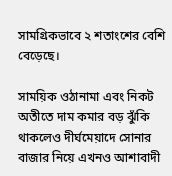সামগ্রিকভাবে ২ শতাংশের বেশি বেড়েছে।

সাময়িক ওঠানামা এবং নিকট অতীতে দাম কমার বড় ঝুঁকি থাকলেও দীর্ঘমেয়াদে সোনার বাজার নিয়ে এখনও আশাবাদী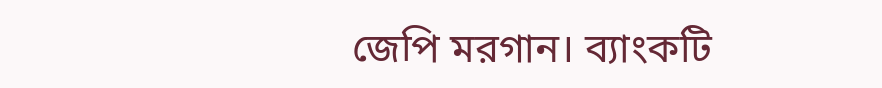জেপি মরগান। ব্যাংকটি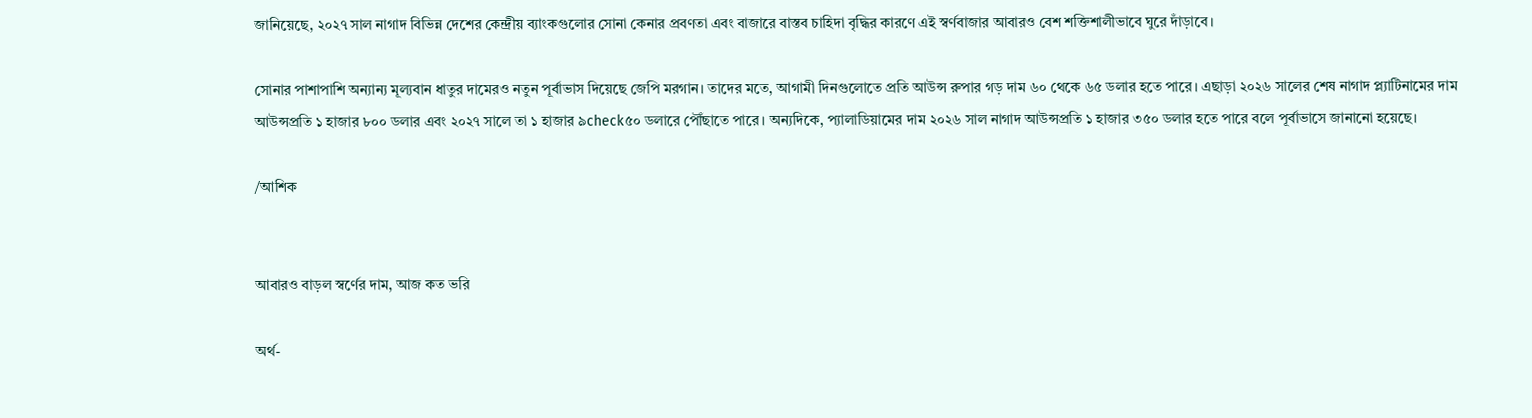জানিয়েছে, ২০২৭ সাল নাগাদ বিভিন্ন দেশের কেন্দ্রীয় ব্যাংকগুলোর সোনা কেনার প্রবণতা এবং বাজারে বাস্তব চাহিদা বৃদ্ধির কারণে এই স্বর্ণবাজার আবারও বেশ শক্তিশালীভাবে ঘুরে দাঁড়াবে।

সোনার পাশাপাশি অন্যান্য মূল্যবান ধাতুর দামেরও নতুন পূর্বাভাস দিয়েছে জেপি মরগান। তাদের মতে, আগামী দিনগুলোতে প্রতি আউন্স রুপার গড় দাম ৬০ থেকে ৬৫ ডলার হতে পারে। এছাড়া ২০২৬ সালের শেষ নাগাদ প্ল্যাটিনামের দাম আউন্সপ্রতি ১ হাজার ৮০০ ডলার এবং ২০২৭ সালে তা ১ হাজার ৯check৫০ ডলারে পৌঁছাতে পারে। অন্যদিকে, প্যালাডিয়ামের দাম ২০২৬ সাল নাগাদ আউন্সপ্রতি ১ হাজার ৩৫০ ডলার হতে পারে বলে পূর্বাভাসে জানানো হয়েছে।

/আশিক


আবারও বাড়ল স্বর্ণের দাম, আজ কত ভরি

অর্থ-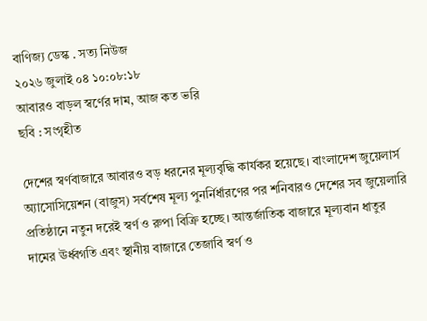বাণিজ্য ডেস্ক . সত্য নিউজ
২০২৬ জুলাই ০৪ ১০:০৮:১৮
আবারও বাড়ল স্বর্ণের দাম, আজ কত ভরি
ছবি : সংগৃহীত

দেশের স্বর্ণবাজারে আবারও বড় ধরনের মূল্যবৃদ্ধি কার্যকর হয়েছে। বাংলাদেশ জুয়েলার্স অ্যাসোসিয়েশন (বাজুস) সর্বশেষ মূল্য পুনর্নির্ধারণের পর শনিবারও দেশের সব জুয়েলারি প্রতিষ্ঠানে নতুন দরেই স্বর্ণ ও রুপা বিক্রি হচ্ছে। আন্তর্জাতিক বাজারে মূল্যবান ধাতুর দামের ঊর্ধ্বগতি এবং স্থানীয় বাজারে তেজাবি স্বর্ণ ও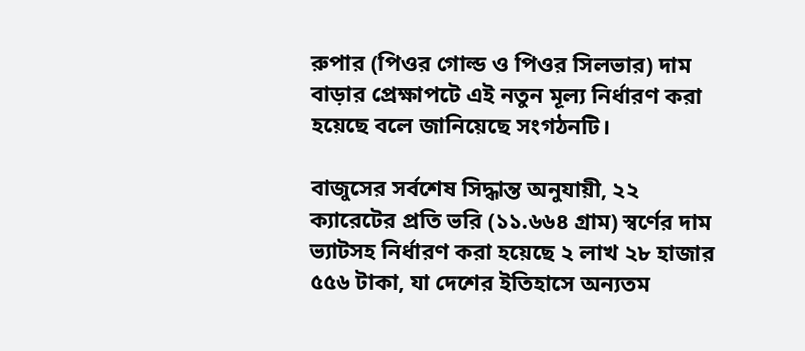রুপার (পিওর গোল্ড ও পিওর সিলভার) দাম বাড়ার প্রেক্ষাপটে এই নতুন মূল্য নির্ধারণ করা হয়েছে বলে জানিয়েছে সংগঠনটি।

বাজুসের সর্বশেষ সিদ্ধান্ত অনুযায়ী, ২২ ক্যারেটের প্রতি ভরি (১১.৬৬৪ গ্রাম) স্বর্ণের দাম ভ্যাটসহ নির্ধারণ করা হয়েছে ২ লাখ ২৮ হাজার ৫৫৬ টাকা, যা দেশের ইতিহাসে অন্যতম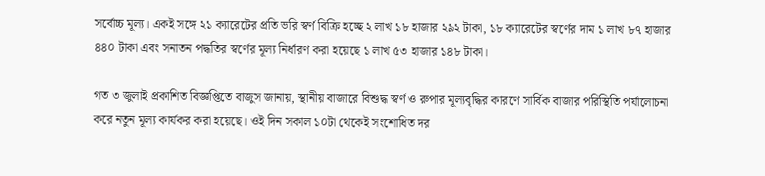সর্বোচ্চ মূল্য। একই সঙ্গে ২১ ক্যারেটের প্রতি ভরি স্বর্ণ বিক্রি হচ্ছে ২ লাখ ১৮ হাজার ২৯২ টাকা, ১৮ ক্যারেটের স্বর্ণের দাম ১ লাখ ৮৭ হাজার ৪৪০ টাকা এবং সনাতন পদ্ধতির স্বর্ণের মূল্য নির্ধারণ করা হয়েছে ১ লাখ ৫৩ হাজার ১৪৮ টাকা।

গত ৩ জুলাই প্রকাশিত বিজ্ঞপ্তিতে বাজুস জানায়, স্থানীয় বাজারে বিশুদ্ধ স্বর্ণ ও রুপার মূল্যবৃদ্ধির কারণে সার্বিক বাজার পরিস্থিতি পর্যালোচনা করে নতুন মূল্য কার্যকর করা হয়েছে। ওই দিন সকাল ১০টা থেকেই সংশোধিত দর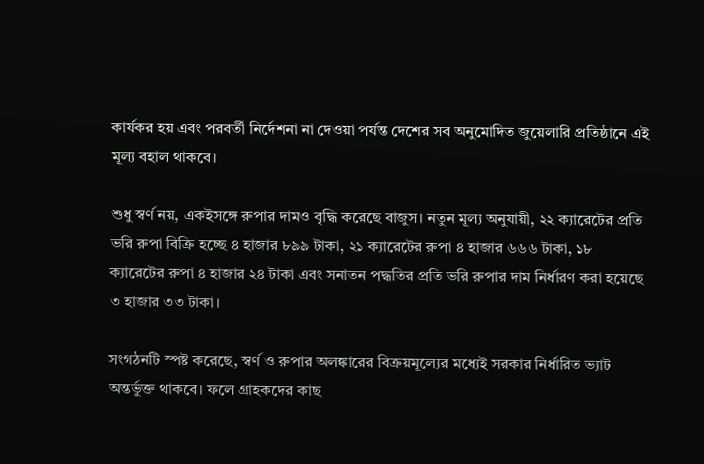কার্যকর হয় এবং পরবর্তী নির্দেশনা না দেওয়া পর্যন্ত দেশের সব অনুমোদিত জুয়েলারি প্রতিষ্ঠানে এই মূল্য বহাল থাকবে।

শুধু স্বর্ণ নয়, একইসঙ্গে রুপার দামও বৃদ্ধি করেছে বাজুস। নতুন মূল্য অনুযায়ী, ২২ ক্যারেটের প্রতি ভরি রুপা বিক্রি হচ্ছে ৪ হাজার ৮৯৯ টাকা, ২১ ক্যারেটের রুপা ৪ হাজার ৬৬৬ টাকা, ১৮ ক্যারেটের রুপা ৪ হাজার ২৪ টাকা এবং সনাতন পদ্ধতির প্রতি ভরি রুপার দাম নির্ধারণ করা হয়েছে ৩ হাজার ৩৩ টাকা।

সংগঠনটি স্পষ্ট করেছে, স্বর্ণ ও রুপার অলঙ্কারের বিক্রয়মূল্যের মধ্যেই সরকার নির্ধারিত ভ্যাট অন্তর্ভুক্ত থাকবে। ফলে গ্রাহকদের কাছ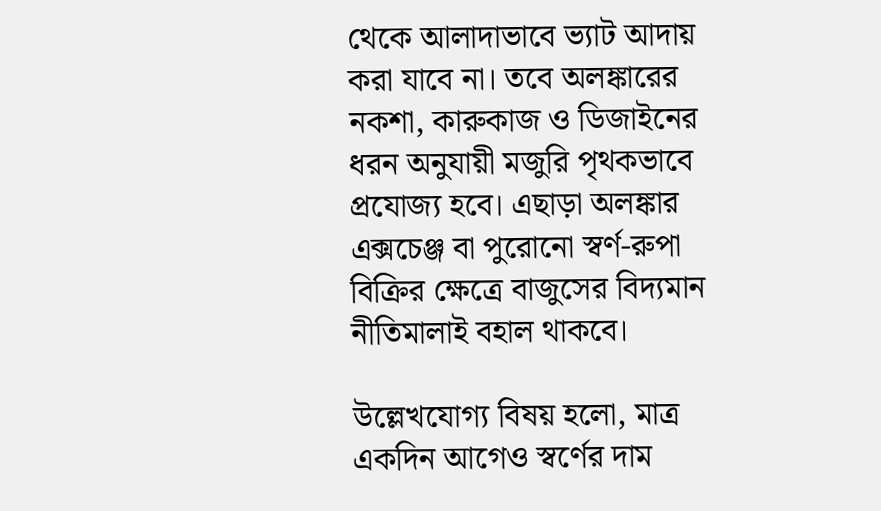থেকে আলাদাভাবে ভ্যাট আদায় করা যাবে না। তবে অলঙ্কারের নকশা, কারুকাজ ও ডিজাইনের ধরন অনুযায়ী মজুরি পৃথকভাবে প্রযোজ্য হবে। এছাড়া অলঙ্কার এক্সচেঞ্জ বা পুরোনো স্বর্ণ-রুপা বিক্রির ক্ষেত্রে বাজুসের বিদ্যমান নীতিমালাই বহাল থাকবে।

উল্লেখযোগ্য বিষয় হলো, মাত্র একদিন আগেও স্বর্ণের দাম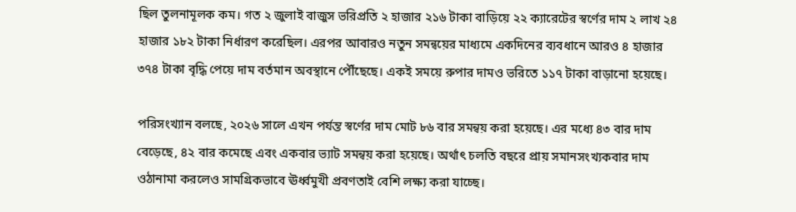ছিল তুলনামূলক কম। গত ২ জুলাই বাজুস ভরিপ্রতি ২ হাজার ২১৬ টাকা বাড়িয়ে ২২ ক্যারেটের স্বর্ণের দাম ২ লাখ ২৪ হাজার ১৮২ টাকা নির্ধারণ করেছিল। এরপর আবারও নতুন সমন্বয়ের মাধ্যমে একদিনের ব্যবধানে আরও ৪ হাজার ৩৭৪ টাকা বৃদ্ধি পেয়ে দাম বর্তমান অবস্থানে পৌঁছেছে। একই সময়ে রুপার দামও ভরিতে ১১৭ টাকা বাড়ানো হয়েছে।

পরিসংখ্যান বলছে, ২০২৬ সালে এখন পর্যন্ত স্বর্ণের দাম মোট ৮৬ বার সমন্বয় করা হয়েছে। এর মধ্যে ৪৩ বার দাম বেড়েছে, ৪২ বার কমেছে এবং একবার ভ্যাট সমন্বয় করা হয়েছে। অর্থাৎ চলতি বছরে প্রায় সমানসংখ্যকবার দাম ওঠানামা করলেও সামগ্রিকভাবে ঊর্ধ্বমুখী প্রবণতাই বেশি লক্ষ্য করা যাচ্ছে।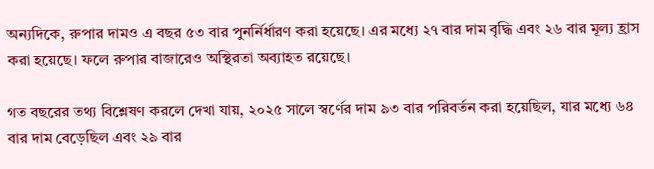অন্যদিকে, রুপার দামও এ বছর ৫৩ বার পুনর্নির্ধারণ করা হয়েছে। এর মধ্যে ২৭ বার দাম বৃদ্ধি এবং ২৬ বার মূল্য হ্রাস করা হয়েছে। ফলে রুপার বাজারেও অস্থিরতা অব্যাহত রয়েছে।

গত বছরের তথ্য বিশ্লেষণ করলে দেখা যায়, ২০২৫ সালে স্বর্ণের দাম ৯৩ বার পরিবর্তন করা হয়েছিল, যার মধ্যে ৬৪ বার দাম বেড়েছিল এবং ২৯ বার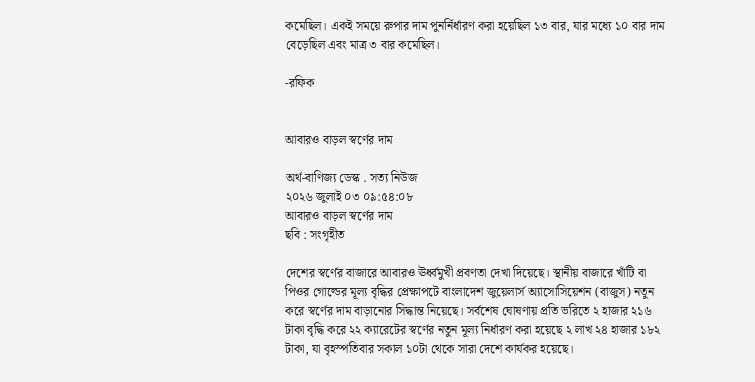কমেছিল। একই সময়ে রুপার দাম পুনর্নির্ধারণ করা হয়েছিল ১৩ বার, যার মধ্যে ১০ বার দাম বেড়েছিল এবং মাত্র ৩ বার কমেছিল।

-রফিক


আবারও বাড়ল স্বর্ণের দাম

অর্থ-বাণিজ্য ডেস্ক . সত্য নিউজ
২০২৬ জুলাই ০৩ ০৯:৫৪:০৮
আবারও বাড়ল স্বর্ণের দাম
ছবি : সংগৃহীত

দেশের স্বর্ণের বাজারে আবারও ঊর্ধ্বমুখী প্রবণতা দেখা দিয়েছে। স্থানীয় বাজারে খাঁটি বা পিওর গোল্ডের মূল্য বৃদ্ধির প্রেক্ষাপটে বাংলাদেশ জুয়েলার্স অ্যাসোসিয়েশন (বাজুস) নতুন করে স্বর্ণের দাম বাড়ানোর সিদ্ধান্ত নিয়েছে। সর্বশেষ ঘোষণায় প্রতি ভরিতে ২ হাজার ২১৬ টাকা বৃদ্ধি করে ২২ ক্যারেটের স্বর্ণের নতুন মূল্য নির্ধারণ করা হয়েছে ২ লাখ ২৪ হাজার ১৮২ টাকা, যা বৃহস্পতিবার সকাল ১০টা থেকে সারা দেশে কার্যকর হয়েছে।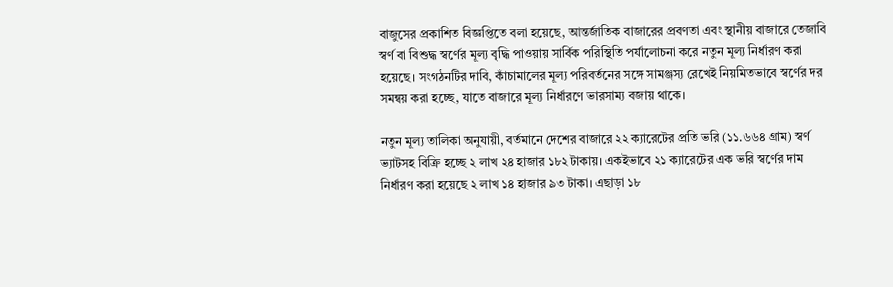বাজুসের প্রকাশিত বিজ্ঞপ্তিতে বলা হয়েছে, আন্তর্জাতিক বাজারের প্রবণতা এবং স্থানীয় বাজারে তেজাবি স্বর্ণ বা বিশুদ্ধ স্বর্ণের মূল্য বৃদ্ধি পাওয়ায় সার্বিক পরিস্থিতি পর্যালোচনা করে নতুন মূল্য নির্ধারণ করা হয়েছে। সংগঠনটির দাবি, কাঁচামালের মূল্য পরিবর্তনের সঙ্গে সামঞ্জস্য রেখেই নিয়মিতভাবে স্বর্ণের দর সমন্বয় করা হচ্ছে, যাতে বাজারে মূল্য নির্ধারণে ভারসাম্য বজায় থাকে।

নতুন মূল্য তালিকা অনুযায়ী, বর্তমানে দেশের বাজারে ২২ ক্যারেটের প্রতি ভরি (১১.৬৬৪ গ্রাম) স্বর্ণ ভ্যাটসহ বিক্রি হচ্ছে ২ লাখ ২৪ হাজার ১৮২ টাকায়। একইভাবে ২১ ক্যারেটের এক ভরি স্বর্ণের দাম নির্ধারণ করা হয়েছে ২ লাখ ১৪ হাজার ৯৩ টাকা। এছাড়া ১৮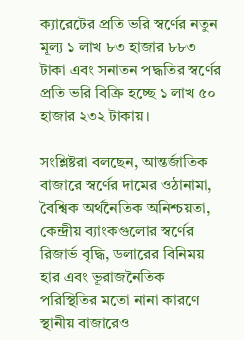ক্যারেটের প্রতি ভরি স্বর্ণের নতুন মূল্য ১ লাখ ৮৩ হাজার ৮৮৩ টাকা এবং সনাতন পদ্ধতির স্বর্ণের প্রতি ভরি বিক্রি হচ্ছে ১ লাখ ৫০ হাজার ২৩২ টাকায়।

সংশ্লিষ্টরা বলছেন, আন্তর্জাতিক বাজারে স্বর্ণের দামের ওঠানামা, বৈশ্বিক অর্থনৈতিক অনিশ্চয়তা, কেন্দ্রীয় ব্যাংকগুলোর স্বর্ণের রিজার্ভ বৃদ্ধি, ডলারের বিনিময় হার এবং ভূরাজনৈতিক পরিস্থিতির মতো নানা কারণে স্থানীয় বাজারেও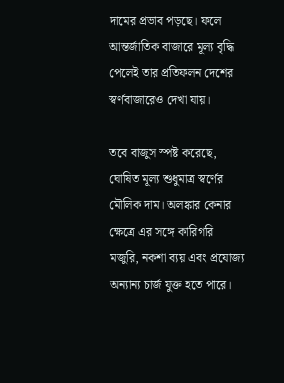দামের প্রভাব পড়ছে। ফলে আন্তর্জাতিক বাজারে মূল্য বৃদ্ধি পেলেই তার প্রতিফলন দেশের স্বর্ণবাজারেও দেখা যায়।

তবে বাজুস স্পষ্ট করেছে, ঘোষিত মূল্য শুধুমাত্র স্বর্ণের মৌলিক দাম। অলঙ্কার কেনার ক্ষেত্রে এর সঙ্গে কারিগরি মজুরি, নকশা ব্যয় এবং প্রযোজ্য অন্যান্য চার্জ যুক্ত হতে পারে।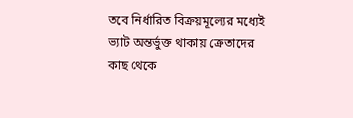তবে নির্ধারিত বিক্রয়মূল্যের মধ্যেই ভ্যাট অন্তর্ভুক্ত থাকায় ক্রেতাদের কাছ থেকে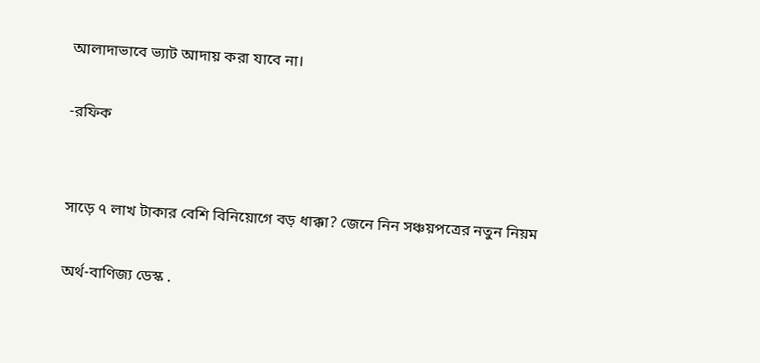আলাদাভাবে ভ্যাট আদায় করা যাবে না।

-রফিক


সাড়ে ৭ লাখ টাকার বেশি বিনিয়োগে বড় ধাক্কা? জেনে নিন সঞ্চয়পত্রের নতুন নিয়ম

অর্থ-বাণিজ্য ডেস্ক .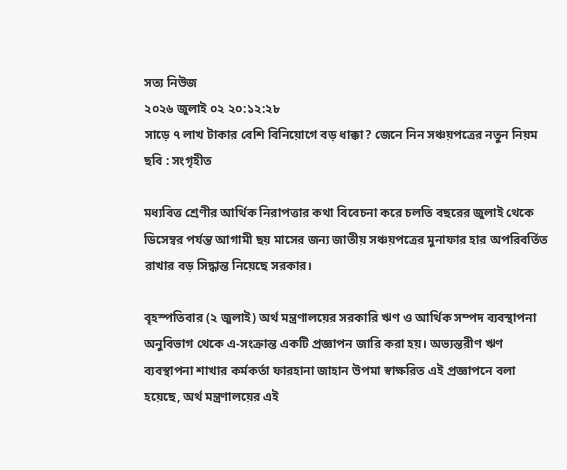সত্য নিউজ
২০২৬ জুলাই ০২ ২০:১২:২৮
সাড়ে ৭ লাখ টাকার বেশি বিনিয়োগে বড় ধাক্কা? জেনে নিন সঞ্চয়পত্রের নতুন নিয়ম
ছবি : সংগৃহীত

মধ্যবিত্ত শ্রেণীর আর্থিক নিরাপত্তার কথা বিবেচনা করে চলতি বছরের জুলাই থেকে ডিসেম্বর পর্যন্ত আগামী ছয় মাসের জন্য জাতীয় সঞ্চয়পত্রের মুনাফার হার অপরিবর্তিত রাখার বড় সিদ্ধান্ত নিয়েছে সরকার।

বৃহস্পতিবার (২ জুলাই) অর্থ মন্ত্রণালয়ের সরকারি ঋণ ও আর্থিক সম্পদ ব্যবস্থাপনা অনুবিভাগ থেকে এ-সংক্রান্ত একটি প্রজ্ঞাপন জারি করা হয়। অভ্যন্তরীণ ঋণ ব্যবস্থাপনা শাখার কর্মকর্তা ফারহানা জাহান উপমা স্বাক্ষরিত এই প্রজ্ঞাপনে বলা হয়েছে, অর্থ মন্ত্রণালয়ের এই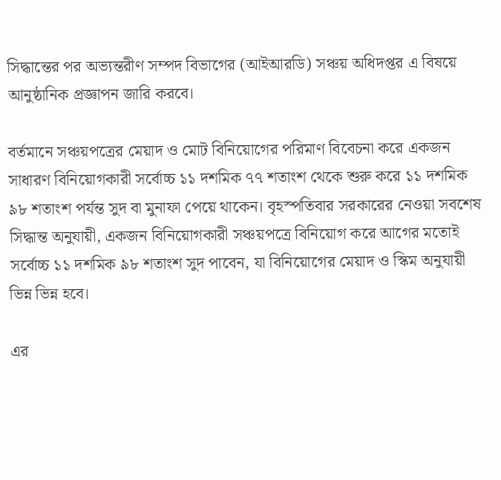সিদ্ধান্তের পর অভ্যন্তরীণ সম্পদ বিভাগের (আইআরডি) সঞ্চয় অধিদপ্তর এ বিষয়ে আনুষ্ঠানিক প্রজ্ঞাপন জারি করবে।

বর্তমানে সঞ্চয়পত্রের মেয়াদ ও মোট বিনিয়োগের পরিমাণ বিবেচনা করে একজন সাধারণ বিনিয়োগকারী সর্বোচ্চ ১১ দশমিক ৭৭ শতাংশ থেকে শুরু করে ১১ দশমিক ৯৮ শতাংশ পর্যন্ত সুদ বা মুনাফা পেয়ে থাকেন। বৃহস্পতিবার সরকারের নেওয়া সবশেষ সিদ্ধান্ত অনুযায়ী, একজন বিনিয়োগকারী সঞ্চয়পত্রে বিনিয়োগ করে আগের মতোই সর্বোচ্চ ১১ দশমিক ৯৮ শতাংশ সুদ পাবেন, যা বিনিয়োগের মেয়াদ ও স্কিম অনুযায়ী ভিন্ন ভিন্ন হবে।

এর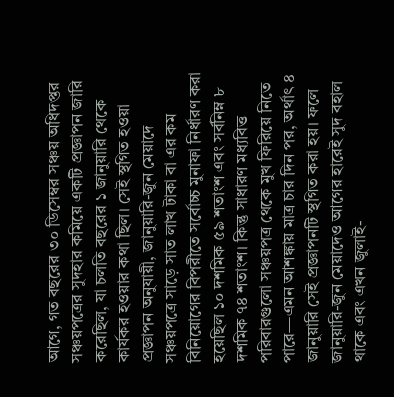আগে, গত বছরের ৩০ ডিসেম্বর সঞ্চয় অধিদপ্তর সঞ্চয়পত্রের সুদহার কমিয়ে একটি প্রজ্ঞাপন জারি করেছিল, যা চলতি বছরের ১ জানুয়ারি থেকে কার্যকর হওয়ার কথা ছিল। সেই স্থগিত হওয়া প্রজ্ঞাপন অনুযায়ী, জানুয়ারি-জুন মেয়াদে সঞ্চয়পত্রে সাড়ে সাত লাখ টাকা বা এর কম বিনিয়োগের বিপরীতে সর্বোচ্চ মুনাফা নির্ধারণ করা হয়েছিল ১০ দশমিক ৫৯ শতাংশ এবং সর্বনিম্ন ৮ দশমিক ৭৪ শতাংশ। কিন্তু সাধারণ মধ্যবিত্ত পরিবারগুলো সঞ্চয়পত্র থেকে মুখ ফিরিয়ে নিতে পারে—এমন আশঙ্কায় মাত্র চার দিন পর, অর্থাৎ ৪ জানুয়ারি সেই প্রজ্ঞাপনটি স্থগিত করা হয়। ফলে জানুয়ারি-জুন মেয়াদেও আগের হারেই সুদ বহাল থাকে এবং এখন জুলাই-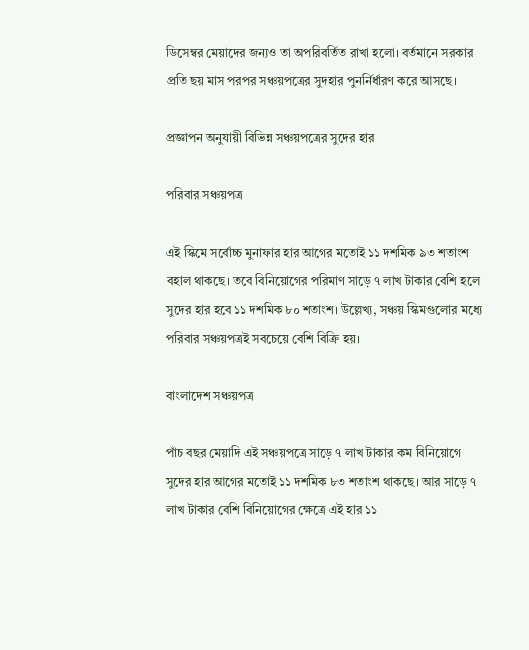ডিসেম্বর মেয়াদের জন্যও তা অপরিবর্তিত রাখা হলো। বর্তমানে সরকার প্রতি ছয় মাস পরপর সঞ্চয়পত্রের সুদহার পুনর্নির্ধারণ করে আসছে।

প্রজ্ঞাপন অনুযায়ী বিভিন্ন সঞ্চয়পত্রের সুদের হার

পরিবার সঞ্চয়পত্র

এই স্কিমে সর্বোচ্চ মুনাফার হার আগের মতোই ১১ দশমিক ৯৩ শতাংশ বহাল থাকছে। তবে বিনিয়োগের পরিমাণ সাড়ে ৭ লাখ টাকার বেশি হলে সুদের হার হবে ১১ দশমিক ৮০ শতাংশ। উল্লেখ্য, সঞ্চয় স্কিমগুলোর মধ্যে পরিবার সঞ্চয়পত্রই সবচেয়ে বেশি বিক্রি হয়।

বাংলাদেশ সঞ্চয়পত্র

পাঁচ বছর মেয়াদি এই সঞ্চয়পত্রে সাড়ে ৭ লাখ টাকার কম বিনিয়োগে সুদের হার আগের মতোই ১১ দশমিক ৮৩ শতাংশ থাকছে। আর সাড়ে ৭ লাখ টাকার বেশি বিনিয়োগের ক্ষেত্রে এই হার ১১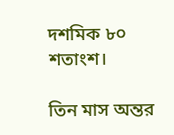দশমিক ৮০ শতাংশ।

তিন মাস অন্তর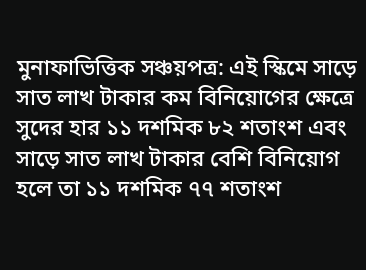মুনাফাভিত্তিক সঞ্চয়পত্র: এই স্কিমে সাড়ে সাত লাখ টাকার কম বিনিয়োগের ক্ষেত্রে সুদের হার ১১ দশমিক ৮২ শতাংশ এবং সাড়ে সাত লাখ টাকার বেশি বিনিয়োগ হলে তা ১১ দশমিক ৭৭ শতাংশ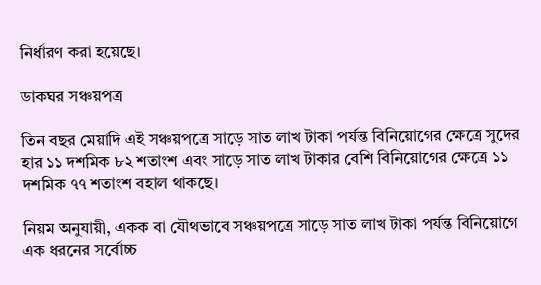নির্ধারণ করা হয়েছে।

ডাকঘর সঞ্চয়পত্র

তিন বছর মেয়াদি এই সঞ্চয়পত্রে সাড়ে সাত লাখ টাকা পর্যন্ত বিনিয়োগের ক্ষেত্রে সুদের হার ১১ দশমিক ৮২ শতাংশ এবং সাড়ে সাত লাখ টাকার বেশি বিনিয়োগের ক্ষেত্রে ১১ দশমিক ৭৭ শতাংশ বহাল থাকছে।

নিয়ম অনুযায়ী, একক বা যৌথভাবে সঞ্চয়পত্রে সাড়ে সাত লাখ টাকা পর্যন্ত বিনিয়োগে এক ধরনের সর্বোচ্চ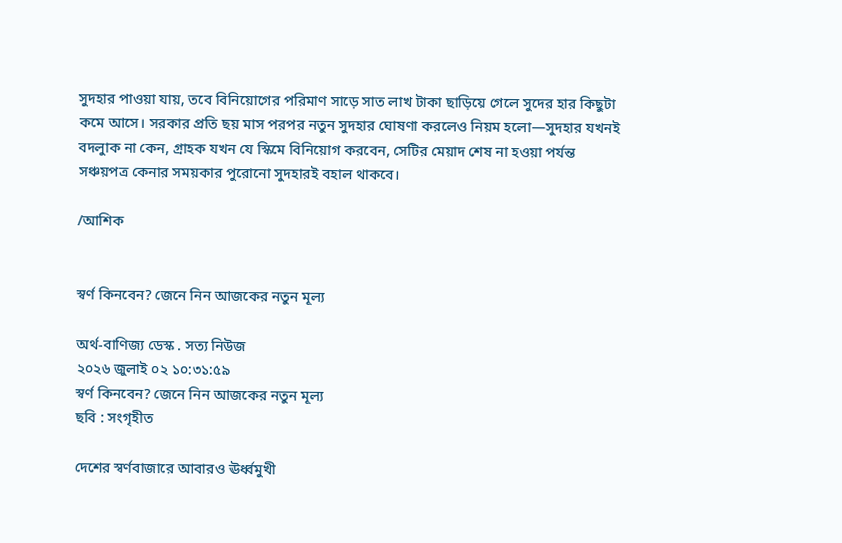সুদহার পাওয়া যায়, তবে বিনিয়োগের পরিমাণ সাড়ে সাত লাখ টাকা ছাড়িয়ে গেলে সুদের হার কিছুটা কমে আসে। সরকার প্রতি ছয় মাস পরপর নতুন সুদহার ঘোষণা করলেও নিয়ম হলো—সুদহার যখনই বদলাুক না কেন, গ্রাহক যখন যে স্কিমে বিনিয়োগ করবেন, সেটির মেয়াদ শেষ না হওয়া পর্যন্ত সঞ্চয়পত্র কেনার সময়কার পুরোনো সুদহারই বহাল থাকবে।

/আশিক


স্বর্ণ কিনবেন? জেনে নিন আজকের নতুন মূল্য

অর্থ-বাণিজ্য ডেস্ক . সত্য নিউজ
২০২৬ জুলাই ০২ ১০:৩১:৫৯
স্বর্ণ কিনবেন? জেনে নিন আজকের নতুন মূল্য
ছবি : সংগৃহীত

দেশের স্বর্ণবাজারে আবারও ঊর্ধ্বমুখী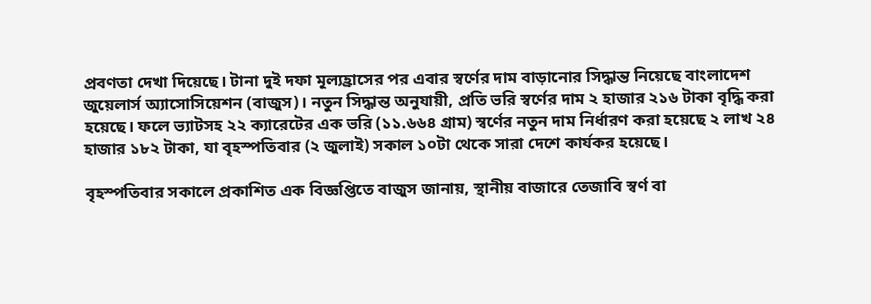প্রবণতা দেখা দিয়েছে। টানা দুই দফা মূল্যহ্রাসের পর এবার স্বর্ণের দাম বাড়ানোর সিদ্ধান্ত নিয়েছে বাংলাদেশ জুয়েলার্স অ্যাসোসিয়েশন (বাজুস)। নতুন সিদ্ধান্ত অনুযায়ী, প্রতি ভরি স্বর্ণের দাম ২ হাজার ২১৬ টাকা বৃদ্ধি করা হয়েছে। ফলে ভ্যাটসহ ২২ ক্যারেটের এক ভরি (১১.৬৬৪ গ্রাম) স্বর্ণের নতুন দাম নির্ধারণ করা হয়েছে ২ লাখ ২৪ হাজার ১৮২ টাকা, যা বৃহস্পতিবার (২ জুলাই) সকাল ১০টা থেকে সারা দেশে কার্যকর হয়েছে।

বৃহস্পতিবার সকালে প্রকাশিত এক বিজ্ঞপ্তিতে বাজুস জানায়, স্থানীয় বাজারে তেজাবি স্বর্ণ বা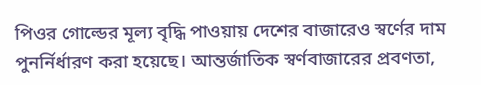পিওর গোল্ডের মূল্য বৃদ্ধি পাওয়ায় দেশের বাজারেও স্বর্ণের দাম পুনর্নির্ধারণ করা হয়েছে। আন্তর্জাতিক স্বর্ণবাজারের প্রবণতা,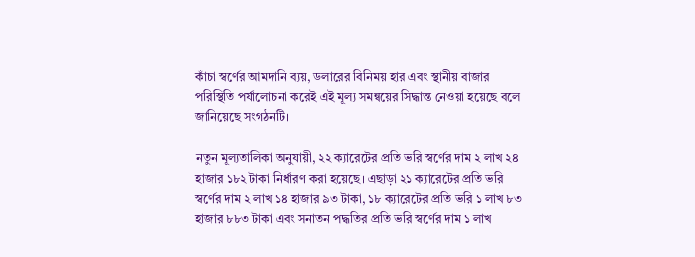কাঁচা স্বর্ণের আমদানি ব্যয়, ডলারের বিনিময় হার এবং স্থানীয় বাজার পরিস্থিতি পর্যালোচনা করেই এই মূল্য সমন্বয়ের সিদ্ধান্ত নেওয়া হয়েছে বলে জানিয়েছে সংগঠনটি।

নতুন মূল্যতালিকা অনুযায়ী, ২২ ক্যারেটের প্রতি ভরি স্বর্ণের দাম ২ লাখ ২৪ হাজার ১৮২ টাকা নির্ধারণ করা হয়েছে। এছাড়া ২১ ক্যারেটের প্রতি ভরি স্বর্ণের দাম ২ লাখ ১৪ হাজার ৯৩ টাকা, ১৮ ক্যারেটের প্রতি ভরি ১ লাখ ৮৩ হাজার ৮৮৩ টাকা এবং সনাতন পদ্ধতির প্রতি ভরি স্বর্ণের দাম ১ লাখ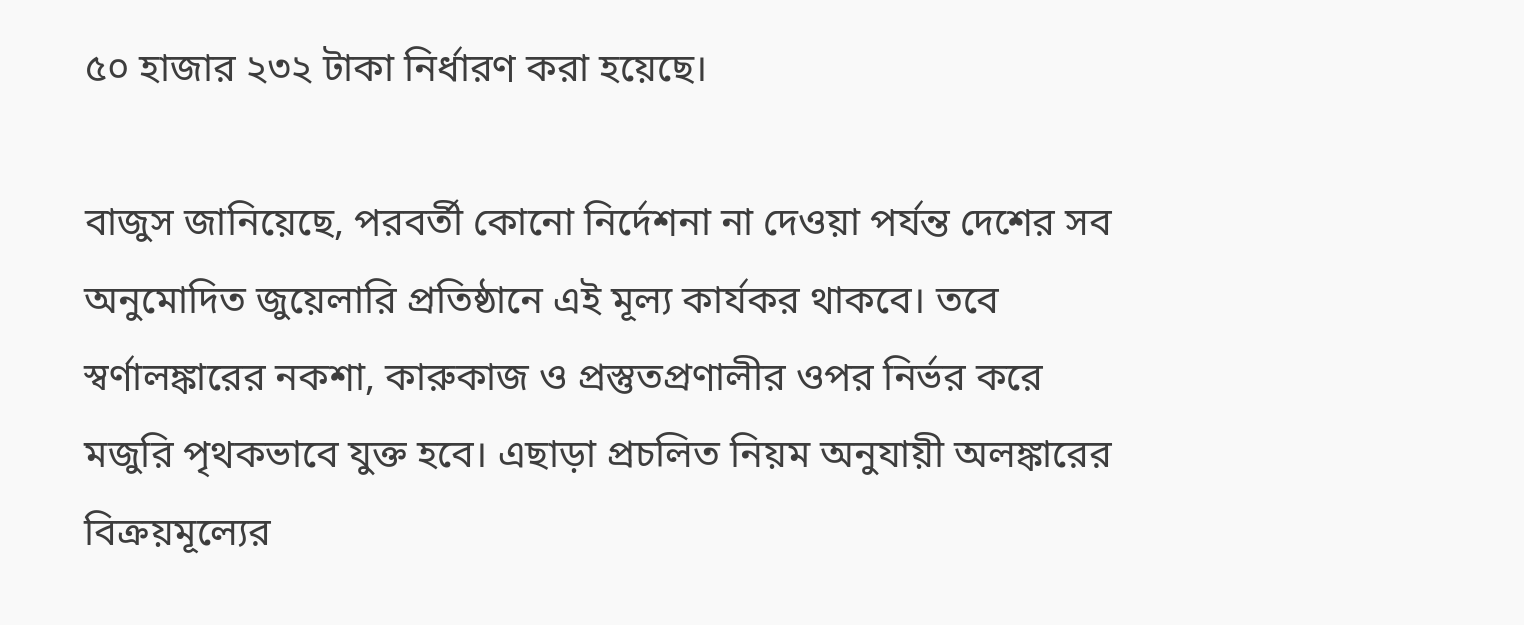৫০ হাজার ২৩২ টাকা নির্ধারণ করা হয়েছে।

বাজুস জানিয়েছে, পরবর্তী কোনো নির্দেশনা না দেওয়া পর্যন্ত দেশের সব অনুমোদিত জুয়েলারি প্রতিষ্ঠানে এই মূল্য কার্যকর থাকবে। তবে স্বর্ণালঙ্কারের নকশা, কারুকাজ ও প্রস্তুতপ্রণালীর ওপর নির্ভর করে মজুরি পৃথকভাবে যুক্ত হবে। এছাড়া প্রচলিত নিয়ম অনুযায়ী অলঙ্কারের বিক্রয়মূল্যের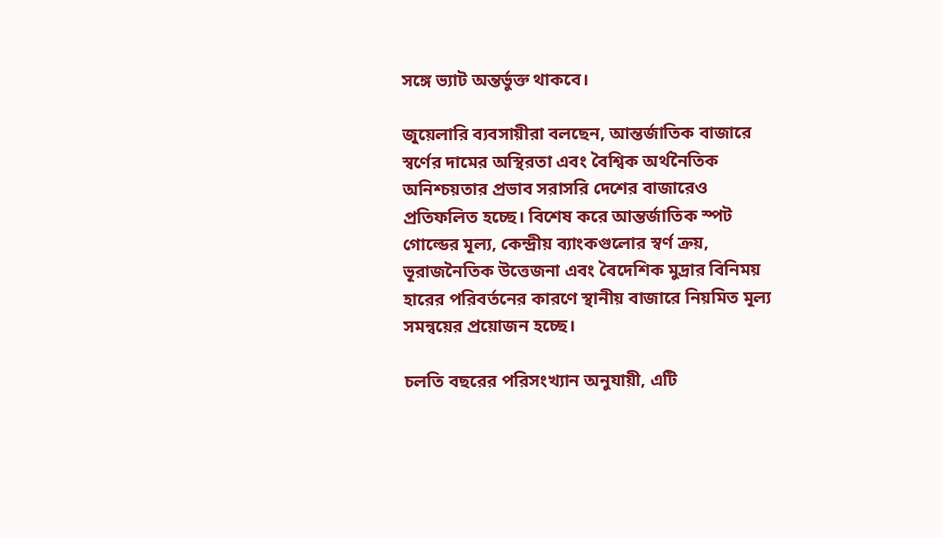সঙ্গে ভ্যাট অন্তর্ভুক্ত থাকবে।

জুয়েলারি ব্যবসায়ীরা বলছেন, আন্তর্জাতিক বাজারে স্বর্ণের দামের অস্থিরতা এবং বৈশ্বিক অর্থনৈতিক অনিশ্চয়তার প্রভাব সরাসরি দেশের বাজারেও প্রতিফলিত হচ্ছে। বিশেষ করে আন্তর্জাতিক স্পট গোল্ডের মূল্য, কেন্দ্রীয় ব্যাংকগুলোর স্বর্ণ ক্রয়, ভূরাজনৈতিক উত্তেজনা এবং বৈদেশিক মুদ্রার বিনিময় হারের পরিবর্তনের কারণে স্থানীয় বাজারে নিয়মিত মূল্য সমন্বয়ের প্রয়োজন হচ্ছে।

চলতি বছরের পরিসংখ্যান অনুযায়ী, এটি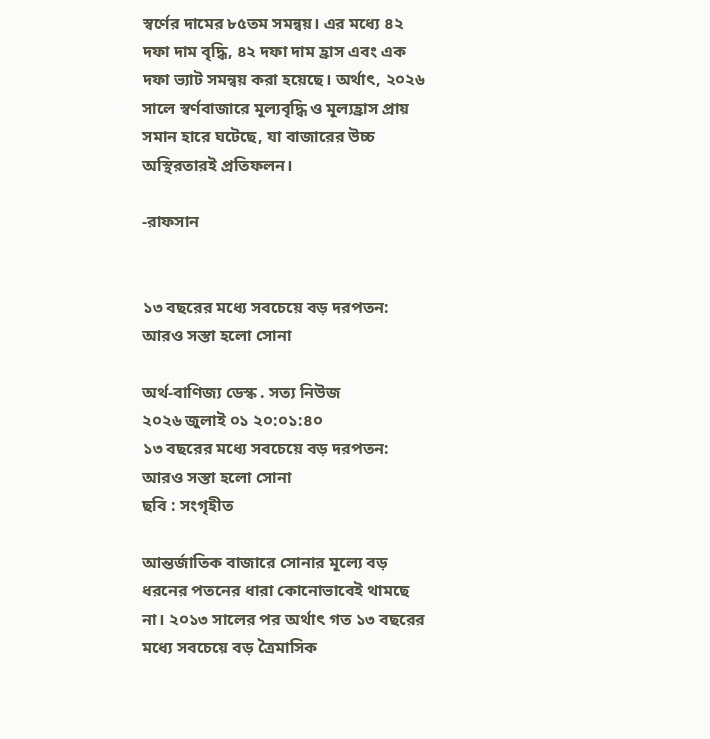স্বর্ণের দামের ৮৫তম সমন্বয়। এর মধ্যে ৪২ দফা দাম বৃদ্ধি, ৪২ দফা দাম হ্রাস এবং এক দফা ভ্যাট সমন্বয় করা হয়েছে। অর্থাৎ, ২০২৬ সালে স্বর্ণবাজারে মূল্যবৃদ্ধি ও মূল্যহ্রাস প্রায় সমান হারে ঘটেছে, যা বাজারের উচ্চ অস্থিরতারই প্রতিফলন।

-রাফসান


১৩ বছরের মধ্যে সবচেয়ে বড় দরপতন: আরও সস্তা হলো সোনা

অর্থ-বাণিজ্য ডেস্ক . সত্য নিউজ
২০২৬ জুলাই ০১ ২০:০১:৪০
১৩ বছরের মধ্যে সবচেয়ে বড় দরপতন: আরও সস্তা হলো সোনা
ছবি : সংগৃহীত

আন্তর্জাতিক বাজারে সোনার মূল্যে বড় ধরনের পতনের ধারা কোনোভাবেই থামছে না। ২০১৩ সালের পর অর্থাৎ গত ১৩ বছরের মধ্যে সবচেয়ে বড় ত্রৈমাসিক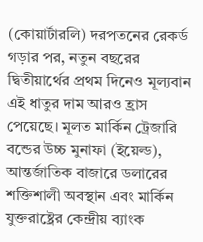(কোয়ার্টারলি) দরপতনের রেকর্ড গড়ার পর, নতুন বছরের দ্বিতীয়ার্থের প্রথম দিনেও মূল্যবান এই ধাতুর দাম আরও হ্রাস পেয়েছে। মূলত মার্কিন ট্রেজারি বন্ডের উচ্চ মুনাফা (ইয়েল্ড), আন্তর্জাতিক বাজারে ডলারের শক্তিশালী অবস্থান এবং মার্কিন যুক্তরাষ্ট্রের কেন্দ্রীয় ব্যাংক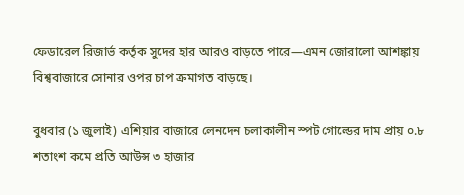ফেডারেল রিজার্ভ কর্তৃক সুদের হার আরও বাড়তে পারে—এমন জোরালো আশঙ্কায় বিশ্ববাজারে সোনার ওপর চাপ ক্রমাগত বাড়ছে।

বুধবার (১ জুলাই) এশিয়ার বাজারে লেনদেন চলাকালীন স্পট গোল্ডের দাম প্রায় ০.৮ শতাংশ কমে প্রতি আউন্স ৩ হাজার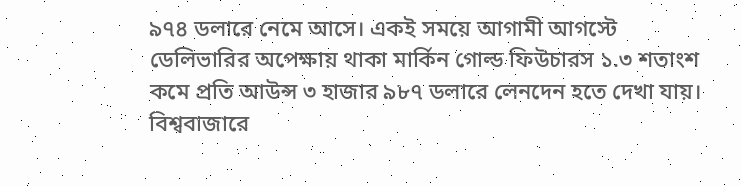৯৭৪ ডলারে নেমে আসে। একই সময়ে আগামী আগস্টে ডেলিভারির অপেক্ষায় থাকা মার্কিন গোল্ড ফিউচারস ১.৩ শতাংশ কমে প্রতি আউন্স ৩ হাজার ৯৮৭ ডলারে লেনদেন হতে দেখা যায়। বিশ্ববাজারে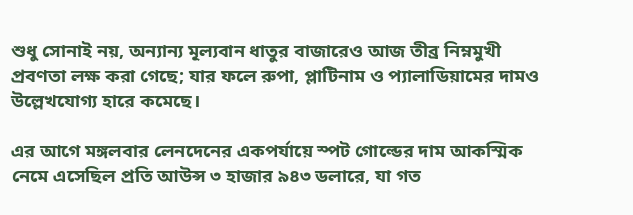শুধু সোনাই নয়, অন্যান্য মূল্যবান ধাতুর বাজারেও আজ তীব্র নিম্নমুখী প্রবণতা লক্ষ করা গেছে; যার ফলে রুপা, প্লাটিনাম ও প্যালাডিয়ামের দামও উল্লেখযোগ্য হারে কমেছে।

এর আগে মঙ্গলবার লেনদেনের একপর্যায়ে স্পট গোল্ডের দাম আকস্মিক নেমে এসেছিল প্রতি আউন্স ৩ হাজার ৯৪৩ ডলারে, যা গত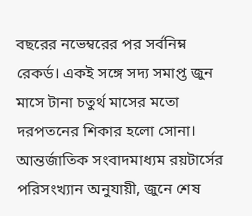বছরের নভেম্বরের পর সর্বনিম্ন রেকর্ড। একই সঙ্গে সদ্য সমাপ্ত জুন মাসে টানা চতুর্থ মাসের মতো দরপতনের শিকার হলো সোনা। আন্তর্জাতিক সংবাদমাধ্যম রয়টার্সের পরিসংখ্যান অনুযায়ী, জুনে শেষ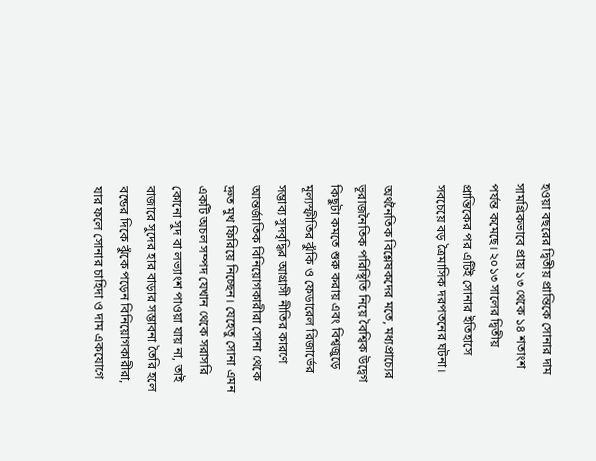হওয়া বছরের দ্বিতীয় প্রান্তিকে সোনার দাম সামগ্রিকভাবে প্রায় ১৩ থেকে ১৪ শতাংশ পর্যন্ত কমেছে। ২০১৩ সালের দ্বিতীয় প্রান্তিকের পর এটিই সোনার ইতিহাসে সবচেয়ে বড় ত্রৈমাসিক দরপতনের ঘটনা।

অর্থনৈতিক বিশ্লেষকদের মতে, মধ্যপ্রাচ্যের ভূরাজনৈতিক পরিস্থিতি নিয়ে বৈশ্বিক উদ্বেগ কিছুটা কমতে শুরু করায় এবং বিশ্বজুড়ে মূল্যস্ফীতির ঝুঁকি ও ফেডারেল রিজার্ভের সম্ভাব্য সুদবৃদ্ধির আগ্রাসী নীতির কারণে আন্তর্জাতিক বিনিয়োগকারীরা সোনা থেকে দ্রুত মুখ ফিরিয়ে নিচ্ছেন। যেহেতু সোনা এমন একটি অচল সম্পদ যেখান থেকে সরাসরি কোনো সুদ বা লভ্যাংশ পাওয়া যায় না, তাই বাজারে সুদের হার বাড়ার সম্ভাবনা তৈরি হলে বন্ডের দিকে ঝুঁকে পড়েন বিনিয়োগকারীরা, যার ফলে সোনার চাহিদা ও দাম একযোগে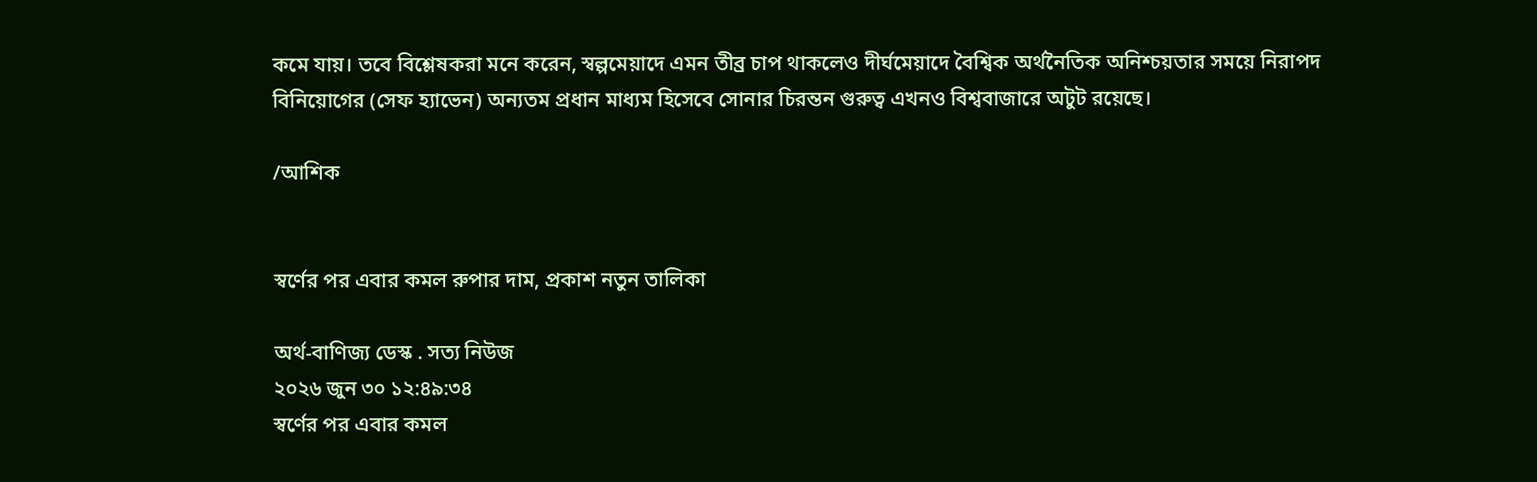কমে যায়। তবে বিশ্লেষকরা মনে করেন, স্বল্পমেয়াদে এমন তীব্র চাপ থাকলেও দীর্ঘমেয়াদে বৈশ্বিক অর্থনৈতিক অনিশ্চয়তার সময়ে নিরাপদ বিনিয়োগের (সেফ হ্যাভেন) অন্যতম প্রধান মাধ্যম হিসেবে সোনার চিরন্তন গুরুত্ব এখনও বিশ্ববাজারে অটুট রয়েছে।

/আশিক


স্বর্ণের পর এবার কমল রুপার দাম, প্রকাশ নতুন তালিকা

অর্থ-বাণিজ্য ডেস্ক . সত্য নিউজ
২০২৬ জুন ৩০ ১২:৪৯:৩৪
স্বর্ণের পর এবার কমল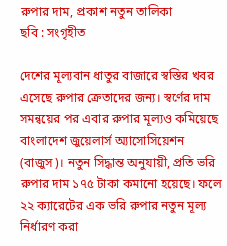রুপার দাম, প্রকাশ নতুন তালিকা
ছবি : সংগৃহীত

দেশের মূল্যবান ধাতুর বাজারে স্বস্তির খবর এসেছে রুপার ক্রেতাদের জন্য। স্বর্ণের দাম সমন্বয়ের পর এবার রুপার মূল্যও কমিয়েছে বাংলাদেশ জুয়েলার্স অ্যাসোসিয়েশন (বাজুস)। নতুন সিদ্ধান্ত অনুযায়ী, প্রতি ভরি রুপার দাম ১৭৫ টাকা কমানো হয়েছে। ফলে ২২ ক্যারেটের এক ভরি রুপার নতুন মূল্য নির্ধারণ করা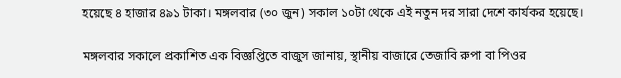হয়েছে ৪ হাজার ৪৯১ টাকা। মঙ্গলবার (৩০ জুন) সকাল ১০টা থেকে এই নতুন দর সারা দেশে কার্যকর হয়েছে।

মঙ্গলবার সকালে প্রকাশিত এক বিজ্ঞপ্তিতে বাজুস জানায়, স্থানীয় বাজারে তেজাবি রুপা বা পিওর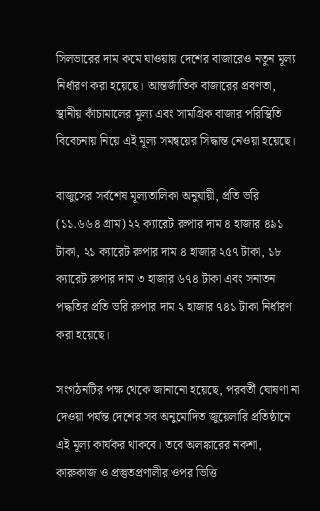সিলভারের দাম কমে যাওয়ায় দেশের বাজারেও নতুন মূল্য নির্ধারণ করা হয়েছে। আন্তর্জাতিক বাজারের প্রবণতা, স্থানীয় কাঁচামালের মূল্য এবং সামগ্রিক বাজার পরিস্থিতি বিবেচনায় নিয়ে এই মূল্য সমন্বয়ের সিদ্ধান্ত নেওয়া হয়েছে।

বাজুসের সর্বশেষ মূল্যতালিকা অনুযায়ী, প্রতি ভরি (১১.৬৬৪ গ্রাম) ২২ ক্যারেট রুপার দাম ৪ হাজার ৪৯১ টাকা, ২১ ক্যারেট রুপার দাম ৪ হাজার ২৫৭ টাকা, ১৮ ক্যারেট রুপার দাম ৩ হাজার ৬৭৪ টাকা এবং সনাতন পদ্ধতির প্রতি ভরি রুপার দাম ২ হাজার ৭৪১ টাকা নির্ধারণ করা হয়েছে।

সংগঠনটির পক্ষ থেকে জানানো হয়েছে, পরবর্তী ঘোষণা না দেওয়া পর্যন্ত দেশের সব অনুমোদিত জুয়েলারি প্রতিষ্ঠানে এই মূল্য কার্যকর থাকবে। তবে অলঙ্কারের নকশা, কারুকাজ ও প্রস্তুতপ্রণালীর ওপর ভিত্তি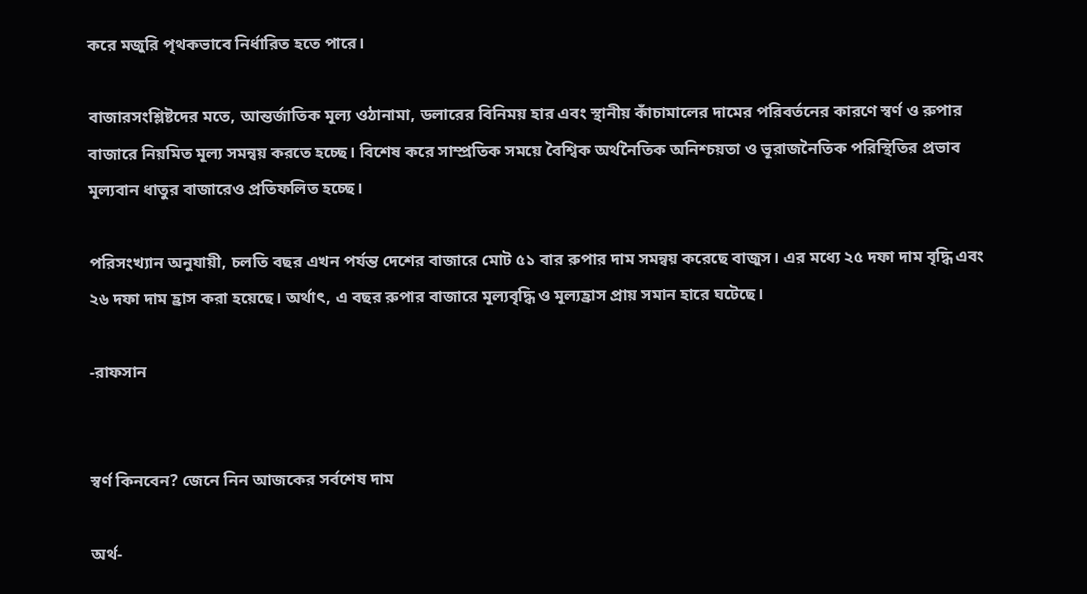করে মজুরি পৃথকভাবে নির্ধারিত হতে পারে।

বাজারসংশ্লিষ্টদের মতে, আন্তর্জাতিক মূল্য ওঠানামা, ডলারের বিনিময় হার এবং স্থানীয় কাঁচামালের দামের পরিবর্তনের কারণে স্বর্ণ ও রুপার বাজারে নিয়মিত মূল্য সমন্বয় করতে হচ্ছে। বিশেষ করে সাম্প্রতিক সময়ে বৈশ্বিক অর্থনৈতিক অনিশ্চয়তা ও ভূরাজনৈতিক পরিস্থিতির প্রভাব মূল্যবান ধাতুর বাজারেও প্রতিফলিত হচ্ছে।

পরিসংখ্যান অনুযায়ী, চলতি বছর এখন পর্যন্ত দেশের বাজারে মোট ৫১ বার রুপার দাম সমন্বয় করেছে বাজুস। এর মধ্যে ২৫ দফা দাম বৃদ্ধি এবং ২৬ দফা দাম হ্রাস করা হয়েছে। অর্থাৎ, এ বছর রুপার বাজারে মূল্যবৃদ্ধি ও মূল্যহ্রাস প্রায় সমান হারে ঘটেছে।

-রাফসান


স্বর্ণ কিনবেন? জেনে নিন আজকের সর্বশেষ দাম

অর্থ-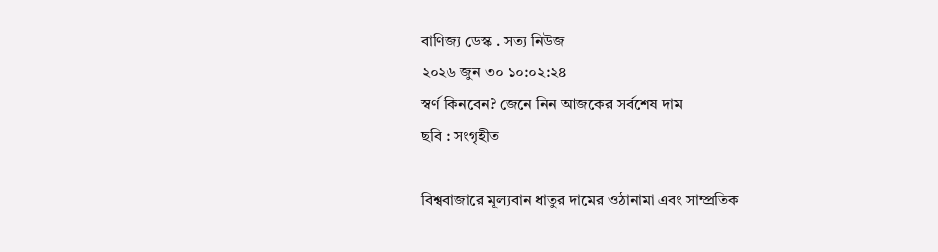বাণিজ্য ডেস্ক . সত্য নিউজ
২০২৬ জুন ৩০ ১০:০২:২৪
স্বর্ণ কিনবেন? জেনে নিন আজকের সর্বশেষ দাম
ছবি : সংগৃহীত

বিশ্ববাজারে মূল্যবান ধাতুর দামের ওঠানামা এবং সাম্প্রতিক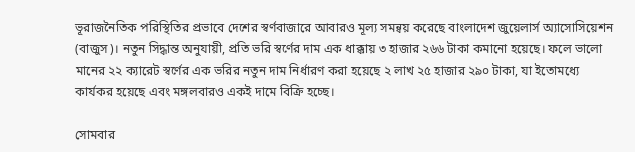ভূরাজনৈতিক পরিস্থিতির প্রভাবে দেশের স্বর্ণবাজারে আবারও মূল্য সমন্বয় করেছে বাংলাদেশ জুয়েলার্স অ্যাসোসিয়েশন (বাজুস)। নতুন সিদ্ধান্ত অনুযায়ী, প্রতি ভরি স্বর্ণের দাম এক ধাক্কায় ৩ হাজার ২৬৬ টাকা কমানো হয়েছে। ফলে ভালো মানের ২২ ক্যারেট স্বর্ণের এক ভরির নতুন দাম নির্ধারণ করা হয়েছে ২ লাখ ২৫ হাজার ২৯০ টাকা, যা ইতোমধ্যে কার্যকর হয়েছে এবং মঙ্গলবারও একই দামে বিক্রি হচ্ছে।

সোমবার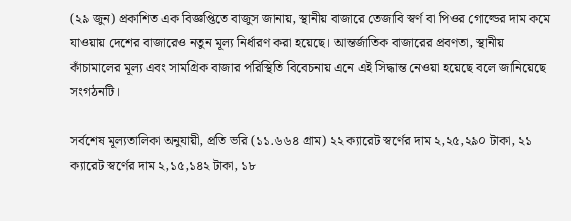(২৯ জুন) প্রকাশিত এক বিজ্ঞপ্তিতে বাজুস জানায়, স্থানীয় বাজারে তেজাবি স্বর্ণ বা পিওর গোল্ডের দাম কমে যাওয়ায় দেশের বাজারেও নতুন মূল্য নির্ধারণ করা হয়েছে। আন্তর্জাতিক বাজারের প্রবণতা, স্থানীয় কাঁচামালের মূল্য এবং সামগ্রিক বাজার পরিস্থিতি বিবেচনায় এনে এই সিদ্ধান্ত নেওয়া হয়েছে বলে জানিয়েছে সংগঠনটি।

সর্বশেষ মূল্যতালিকা অনুযায়ী, প্রতি ভরি (১১.৬৬৪ গ্রাম) ২২ ক্যারেট স্বর্ণের দাম ২,২৫,২৯০ টাকা, ২১ ক্যারেট স্বর্ণের দাম ২,১৫,১৪২ টাকা, ১৮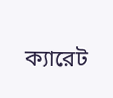ক্যারেট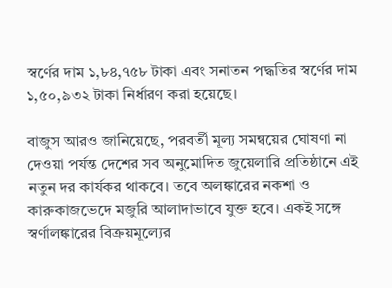স্বর্ণের দাম ১,৮৪,৭৫৮ টাকা এবং সনাতন পদ্ধতির স্বর্ণের দাম ১,৫০,৯৩২ টাকা নির্ধারণ করা হয়েছে।

বাজুস আরও জানিয়েছে, পরবর্তী মূল্য সমন্বয়ের ঘোষণা না দেওয়া পর্যন্ত দেশের সব অনুমোদিত জুয়েলারি প্রতিষ্ঠানে এই নতুন দর কার্যকর থাকবে। তবে অলঙ্কারের নকশা ও কারুকাজভেদে মজুরি আলাদাভাবে যুক্ত হবে। একই সঙ্গে স্বর্ণালঙ্কারের বিক্রয়মূল্যের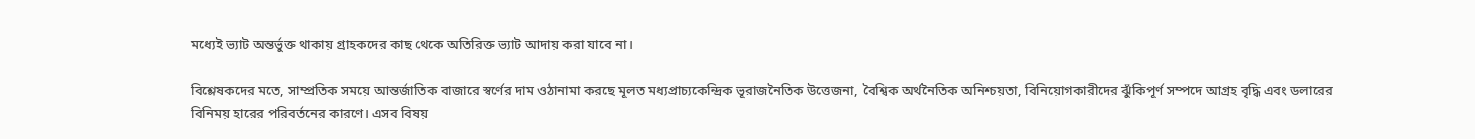মধ্যেই ভ্যাট অন্তর্ভুক্ত থাকায় গ্রাহকদের কাছ থেকে অতিরিক্ত ভ্যাট আদায় করা যাবে না।

বিশ্লেষকদের মতে, সাম্প্রতিক সময়ে আন্তর্জাতিক বাজারে স্বর্ণের দাম ওঠানামা করছে মূলত মধ্যপ্রাচ্যকেন্দ্রিক ভূরাজনৈতিক উত্তেজনা, বৈশ্বিক অর্থনৈতিক অনিশ্চয়তা, বিনিয়োগকারীদের ঝুঁকিপূর্ণ সম্পদে আগ্রহ বৃদ্ধি এবং ডলারের বিনিময় হারের পরিবর্তনের কারণে। এসব বিষয়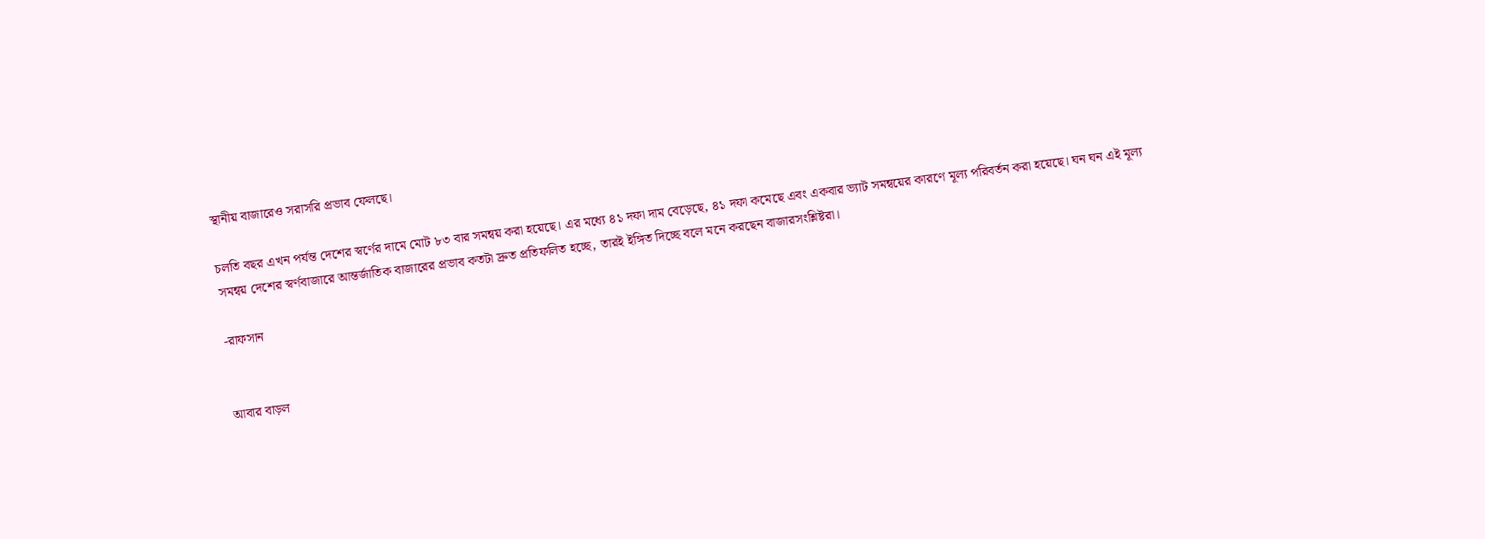স্থানীয় বাজারেও সরাসরি প্রভাব ফেলছে।

চলতি বছর এখন পর্যন্ত দেশের স্বর্ণের দামে মোট ৮৩ বার সমন্বয় করা হয়েছে। এর মধ্যে ৪১ দফা দাম বেড়েছে, ৪১ দফা কমেছে এবং একবার ভ্যাট সমন্বয়ের কারণে মূল্য পরিবর্তন করা হয়েছে। ঘন ঘন এই মূল্য সমন্বয় দেশের স্বর্ণবাজারে আন্তর্জাতিক বাজারের প্রভাব কতটা দ্রুত প্রতিফলিত হচ্ছে, তারই ইঙ্গিত দিচ্ছে বলে মনে করছেন বাজারসংশ্লিষ্টরা।

-রাফসান


আবার বাড়ল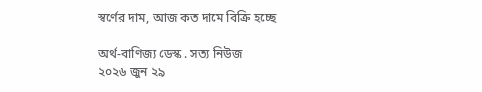স্বর্ণের দাম, আজ কত দামে বিক্রি হচ্ছে

অর্থ-বাণিজ্য ডেস্ক . সত্য নিউজ
২০২৬ জুন ২৯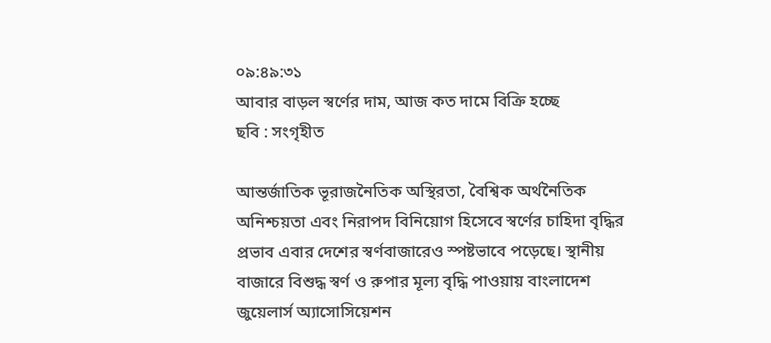০৯:৪৯:৩১
আবার বাড়ল স্বর্ণের দাম, আজ কত দামে বিক্রি হচ্ছে
ছবি : সংগৃহীত

আন্তর্জাতিক ভূরাজনৈতিক অস্থিরতা, বৈশ্বিক অর্থনৈতিক অনিশ্চয়তা এবং নিরাপদ বিনিয়োগ হিসেবে স্বর্ণের চাহিদা বৃদ্ধির প্রভাব এবার দেশের স্বর্ণবাজারেও স্পষ্টভাবে পড়েছে। স্থানীয় বাজারে বিশুদ্ধ স্বর্ণ ও রুপার মূল্য বৃদ্ধি পাওয়ায় বাংলাদেশ জুয়েলার্স অ্যাসোসিয়েশন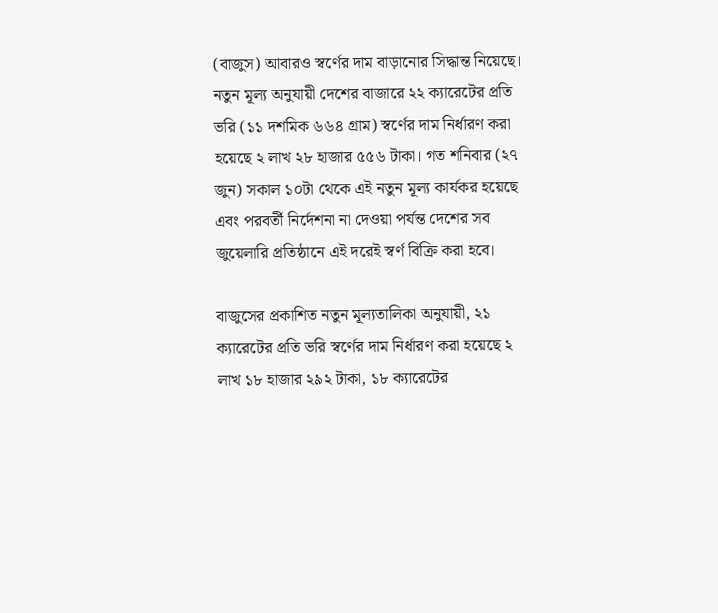(বাজুস) আবারও স্বর্ণের দাম বাড়ানোর সিদ্ধান্ত নিয়েছে। নতুন মূল্য অনুযায়ী দেশের বাজারে ২২ ক্যারেটের প্রতি ভরি (১১ দশমিক ৬৬৪ গ্রাম) স্বর্ণের দাম নির্ধারণ করা হয়েছে ২ লাখ ২৮ হাজার ৫৫৬ টাকা। গত শনিবার (২৭ জুন) সকাল ১০টা থেকে এই নতুন মূল্য কার্যকর হয়েছে এবং পরবর্তী নির্দেশনা না দেওয়া পর্যন্ত দেশের সব জুয়েলারি প্রতিষ্ঠানে এই দরেই স্বর্ণ বিক্রি করা হবে।

বাজুসের প্রকাশিত নতুন মূল্যতালিকা অনুযায়ী, ২১ ক্যারেটের প্রতি ভরি স্বর্ণের দাম নির্ধারণ করা হয়েছে ২ লাখ ১৮ হাজার ২৯২ টাকা, ১৮ ক্যারেটের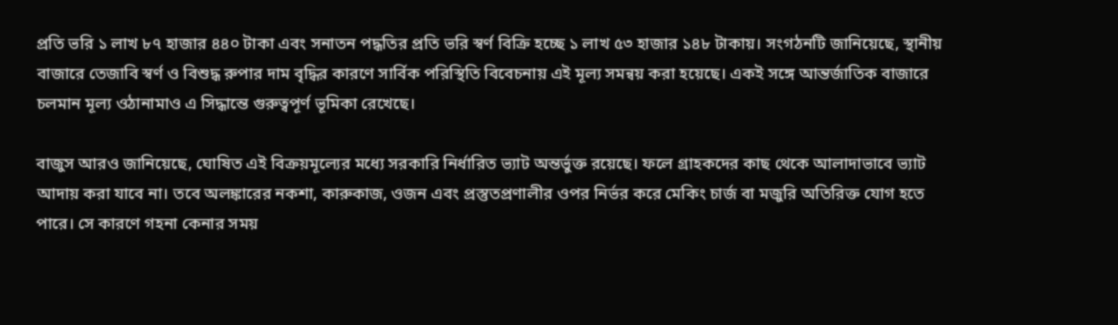প্রতি ভরি ১ লাখ ৮৭ হাজার ৪৪০ টাকা এবং সনাতন পদ্ধতির প্রতি ভরি স্বর্ণ বিক্রি হচ্ছে ১ লাখ ৫৩ হাজার ১৪৮ টাকায়। সংগঠনটি জানিয়েছে, স্থানীয় বাজারে তেজাবি স্বর্ণ ও বিশুদ্ধ রুপার দাম বৃদ্ধির কারণে সার্বিক পরিস্থিতি বিবেচনায় এই মূল্য সমন্বয় করা হয়েছে। একই সঙ্গে আন্তর্জাতিক বাজারে চলমান মূল্য ওঠানামাও এ সিদ্ধান্তে গুরুত্বপূর্ণ ভূমিকা রেখেছে।

বাজুস আরও জানিয়েছে, ঘোষিত এই বিক্রয়মূল্যের মধ্যে সরকারি নির্ধারিত ভ্যাট অন্তর্ভুক্ত রয়েছে। ফলে গ্রাহকদের কাছ থেকে আলাদাভাবে ভ্যাট আদায় করা যাবে না। তবে অলঙ্কারের নকশা, কারুকাজ, ওজন এবং প্রস্তুতপ্রণালীর ওপর নির্ভর করে মেকিং চার্জ বা মজুরি অতিরিক্ত যোগ হতে পারে। সে কারণে গহনা কেনার সময়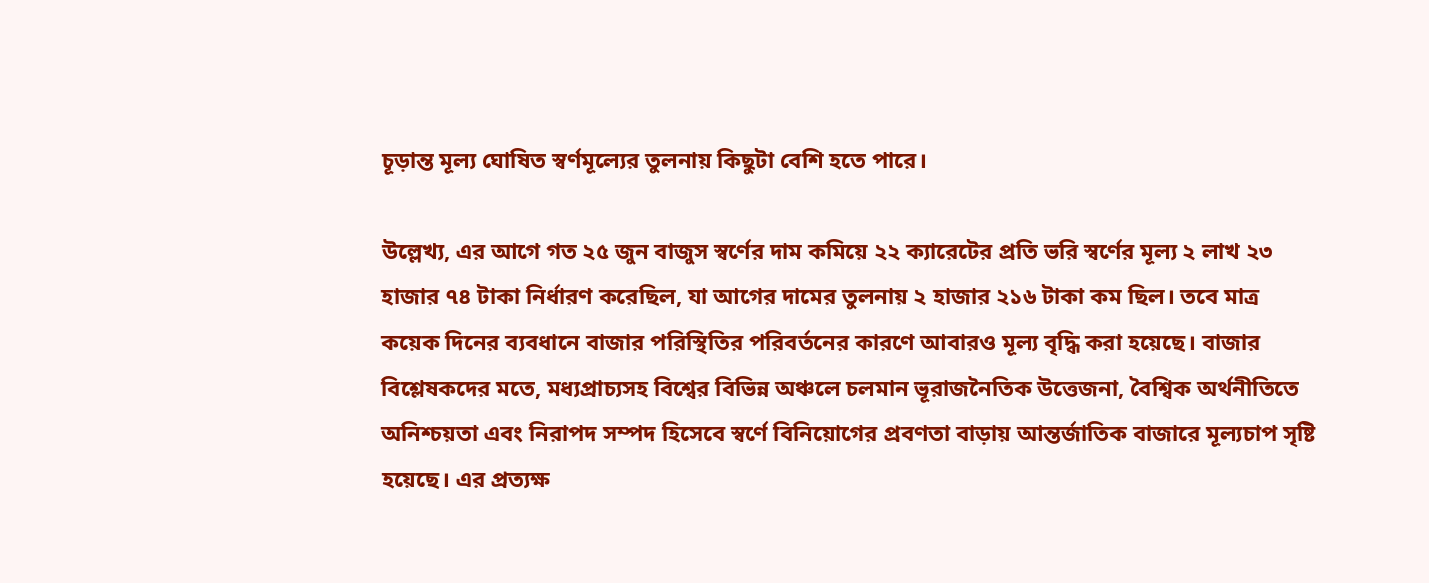চূড়ান্ত মূল্য ঘোষিত স্বর্ণমূল্যের তুলনায় কিছুটা বেশি হতে পারে।

উল্লেখ্য, এর আগে গত ২৫ জুন বাজুস স্বর্ণের দাম কমিয়ে ২২ ক্যারেটের প্রতি ভরি স্বর্ণের মূল্য ২ লাখ ২৩ হাজার ৭৪ টাকা নির্ধারণ করেছিল, যা আগের দামের তুলনায় ২ হাজার ২১৬ টাকা কম ছিল। তবে মাত্র কয়েক দিনের ব্যবধানে বাজার পরিস্থিতির পরিবর্তনের কারণে আবারও মূল্য বৃদ্ধি করা হয়েছে। বাজার বিশ্লেষকদের মতে, মধ্যপ্রাচ্যসহ বিশ্বের বিভিন্ন অঞ্চলে চলমান ভূরাজনৈতিক উত্তেজনা, বৈশ্বিক অর্থনীতিতে অনিশ্চয়তা এবং নিরাপদ সম্পদ হিসেবে স্বর্ণে বিনিয়োগের প্রবণতা বাড়ায় আন্তর্জাতিক বাজারে মূল্যচাপ সৃষ্টি হয়েছে। এর প্রত্যক্ষ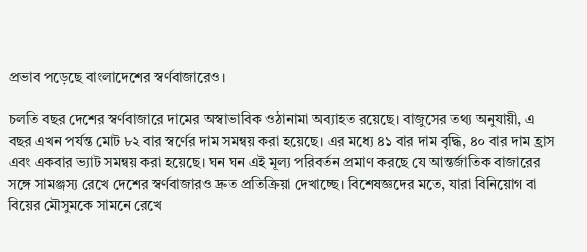প্রভাব পড়েছে বাংলাদেশের স্বর্ণবাজারেও।

চলতি বছর দেশের স্বর্ণবাজারে দামের অস্বাভাবিক ওঠানামা অব্যাহত রয়েছে। বাজুসের তথ্য অনুযায়ী, এ বছর এখন পর্যন্ত মোট ৮২ বার স্বর্ণের দাম সমন্বয় করা হয়েছে। এর মধ্যে ৪১ বার দাম বৃদ্ধি, ৪০ বার দাম হ্রাস এবং একবার ভ্যাট সমন্বয় করা হয়েছে। ঘন ঘন এই মূল্য পরিবর্তন প্রমাণ করছে যে আন্তর্জাতিক বাজারের সঙ্গে সামঞ্জস্য রেখে দেশের স্বর্ণবাজারও দ্রুত প্রতিক্রিয়া দেখাচ্ছে। বিশেষজ্ঞদের মতে, যারা বিনিয়োগ বা বিয়ের মৌসুমকে সামনে রেখে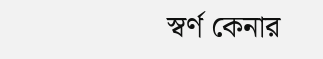স্বর্ণ কেনার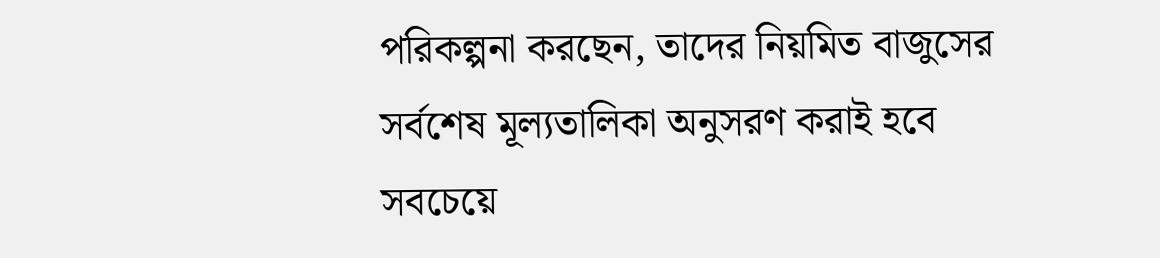পরিকল্পনা করছেন, তাদের নিয়মিত বাজুসের সর্বশেষ মূল্যতালিকা অনুসরণ করাই হবে সবচেয়ে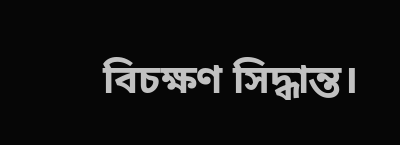বিচক্ষণ সিদ্ধান্ত।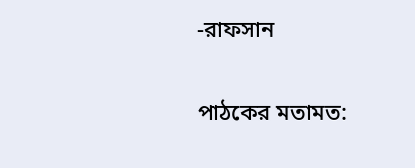-রাফসান

পাঠকের মতামত: